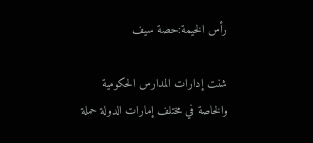رأس الخيمة:حصة سيف

شنت إدارات المدارس الحكومية والخاصة في مختلف إمارات الدولة حملة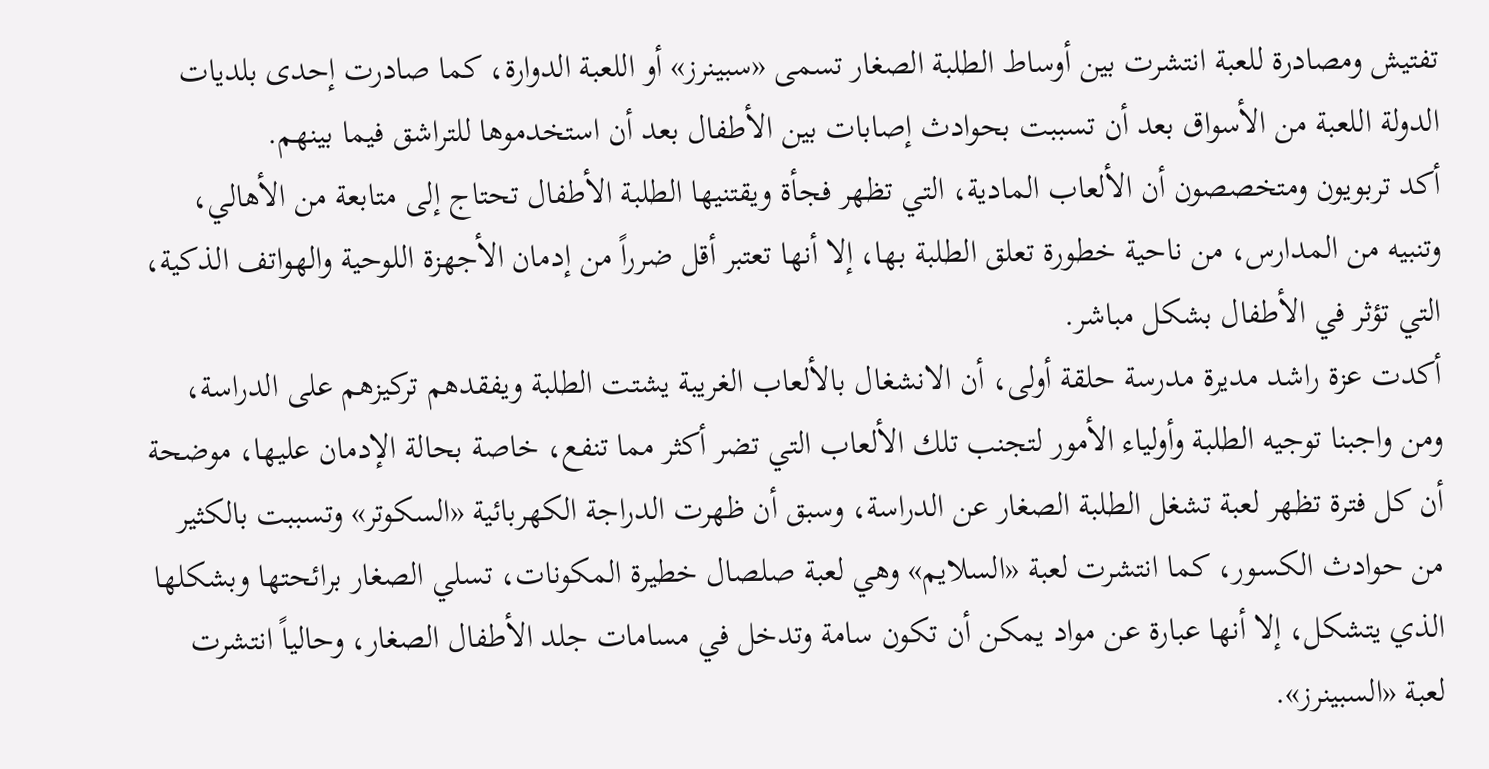تفتيش ومصادرة للعبة انتشرت بين أوساط الطلبة الصغار تسمى «سبينرز» أو اللعبة الدوارة، كما صادرت إحدى بلديات الدولة اللعبة من الأسواق بعد أن تسببت بحوادث إصابات بين الأطفال بعد أن استخدموها للتراشق فيما بينهم.
أكد تربويون ومتخصصون أن الألعاب المادية، التي تظهر فجأة ويقتنيها الطلبة الأطفال تحتاج إلى متابعة من الأهالي، وتنبيه من المدارس، من ناحية خطورة تعلق الطلبة بها، إلا أنها تعتبر أقل ضرراً من إدمان الأجهزة اللوحية والهواتف الذكية، التي تؤثر في الأطفال بشكل مباشر.
أكدت عزة راشد مديرة مدرسة حلقة أولى، أن الانشغال بالألعاب الغريبة يشتت الطلبة ويفقدهم تركيزهم على الدراسة، ومن واجبنا توجيه الطلبة وأولياء الأمور لتجنب تلك الألعاب التي تضر أكثر مما تنفع، خاصة بحالة الإدمان عليها، موضحة أن كل فترة تظهر لعبة تشغل الطلبة الصغار عن الدراسة، وسبق أن ظهرت الدراجة الكهربائية «السكوتر» وتسببت بالكثير من حوادث الكسور، كما انتشرت لعبة «السلايم» وهي لعبة صلصال خطيرة المكونات، تسلي الصغار برائحتها وبشكلها الذي يتشكل، إلا أنها عبارة عن مواد يمكن أن تكون سامة وتدخل في مسامات جلد الأطفال الصغار، وحالياً انتشرت لعبة «السبينرز».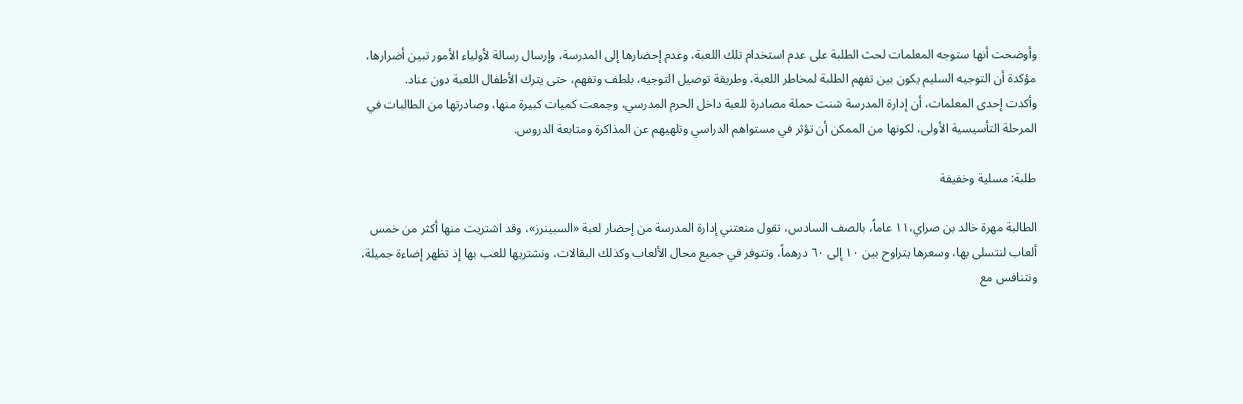وأوضحت أنها ستوجه المعلمات لحث الطلبة على عدم استخدام تلك اللعبة، وعدم إحضارها إلى المدرسة، وإرسال رسالة لأولياء الأمور تبين أضرارها، مؤكدة أن التوجيه السليم يكون بين تفهم الطلبة لمخاطر اللعبة، وطريقة توصيل التوجيه، بلطف وتفهم، حتى يترك الأطفال اللعبة دون عناد.
وأكدت إحدى المعلمات، أن إدارة المدرسة شنت حملة مصادرة للعبة داخل الحرم المدرسي، وجمعت كميات كبيرة منها، وصادرتها من الطالبات في المرحلة التأسيسية الأولى، لكونها من الممكن أن تؤثر في مستواهم الدراسي وتلهيهم عن المذاكرة ومتابعة الدروس.

طلبة: مسلية وخفيفة

الطالبة مهرة خالد بن صراي،١١ عاماً، بالصف السادس، تقول منعتني إدارة المدرسة من إحضار لعبة «السبينرز»، وقد اشتريت منها أكثر من خمس ألعاب لنتسلى بها، وسعرها يتراوح بين ١٠ إلى ٦٠ درهماً، وتتوفر في جميع محال الألعاب وكذلك البقالات، ونشتريها للعب بها إذ تظهر إضاءة جميلة، ونتنافس مع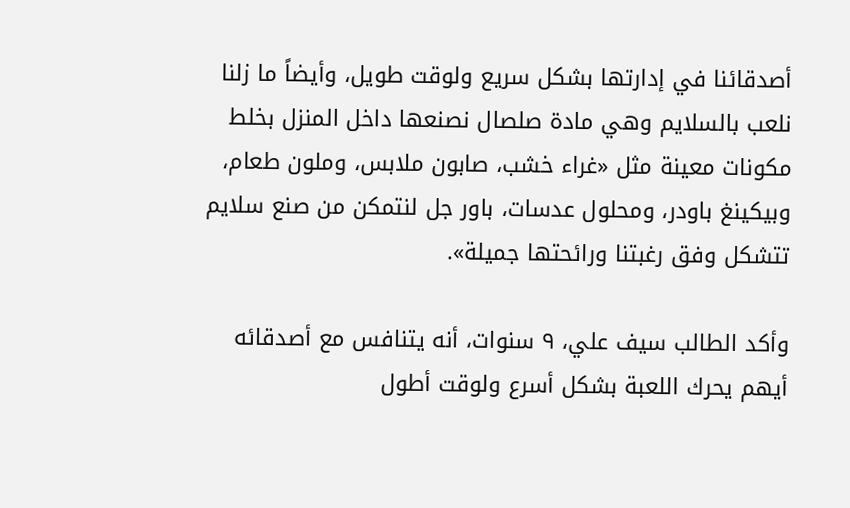أصدقائنا في إدارتها بشكل سريع ولوقت طويل، وأيضاً ما زلنا نلعب بالسلايم وهي مادة صلصال نصنعها داخل المنزل بخلط مكونات معينة مثل «غراء خشب، صابون ملابس، وملون طعام، وبيكينغ باودر، ومحلول عدسات، باور جل لنتمكن من صنع سلايم تتشكل وفق رغبتنا ورائحتها جميلة».

وأكد الطالب سيف علي، ٩ سنوات، أنه يتنافس مع أصدقائه أيهم يحرك اللعبة بشكل أسرع ولوقت أطول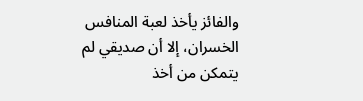والفائز يأخذ لعبة المنافس الخسران، إلا أن صديقي لم يتمكن من أخذ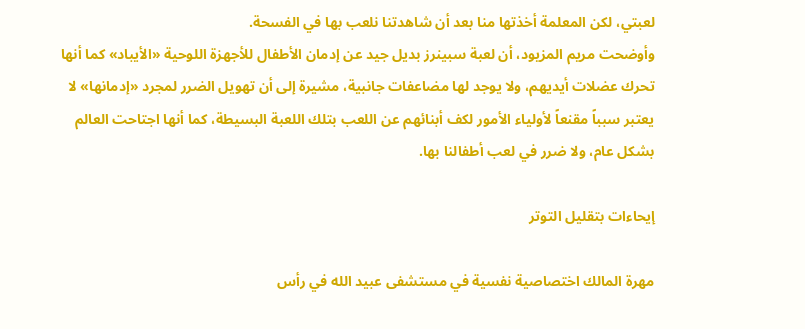لعبتي، لكن المعلمة أخذتها منا بعد أن شاهدتنا نلعب بها في الفسحة.
وأوضحت مريم المزيود، أن لعبة سبينرز بديل جيد عن إدمان الأطفال للأجهزة اللوحية «الأيباد» كما أنها تحرك عضلات أيديهم، ولا يوجد لها مضاعفات جانبية، مشيرة إلى أن تهويل الضرر لمجرد «إدمانها» لا يعتبر سبباً مقنعاً لأولياء الأمور لكف أبنائهم عن اللعب بتلك اللعبة البسيطة، كما أنها اجتاحت العالم بشكل عام، ولا ضرر في لعب أطفالنا بها.

إيحاءات بتقليل التوتر

مهرة المالك اختصاصية نفسية في مستشفى عبيد الله في رأس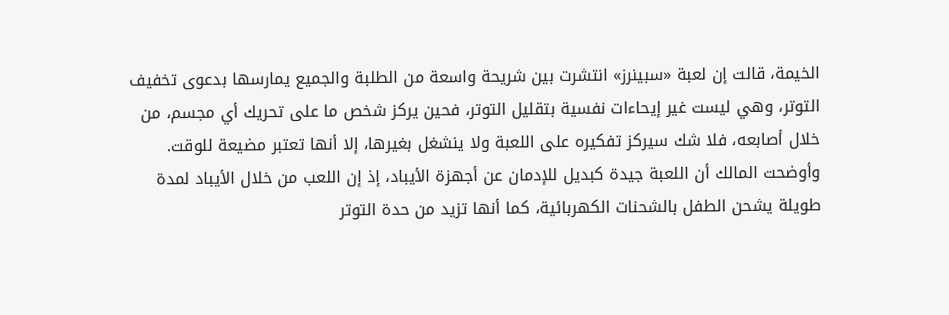الخيمة، قالت إن لعبة «سبينرز» انتشرت بين شريحة واسعة من الطلبة والجميع يمارسها بدعوى تخفيف التوتر، وهي ليست غير إيحاءات نفسية بتقليل التوتر، فحين يركز شخص ما على تحريك أي مجسم، من خلال أصابعه، فلا شك سيركز تفكيره على اللعبة ولا ينشغل بغيرها، إلا أنها تعتبر مضيعة للوقت.
وأوضحت المالك أن اللعبة جيدة كبديل للإدمان عن أجهزة الأيباد، إذ إن اللعب من خلال الأيباد لمدة طويلة يشحن الطفل بالشحنات الكهربائية، كما أنها تزيد من حدة التوتر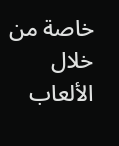خاصة من خلال الألعاب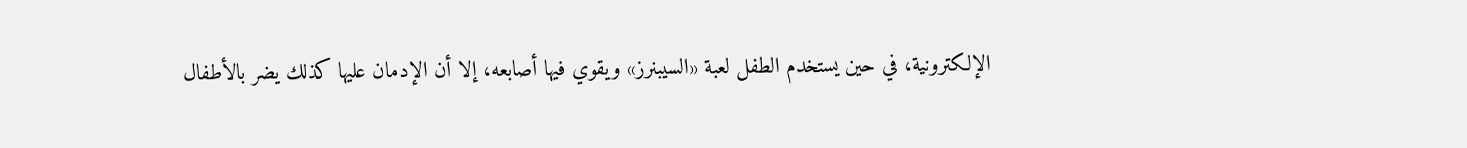الإلكترونية، في حين يستخدم الطفل لعبة «السيبنرز» ويقوي فيها أصابعه، إلا أن الإدمان عليها كذلك يضر بالأطفال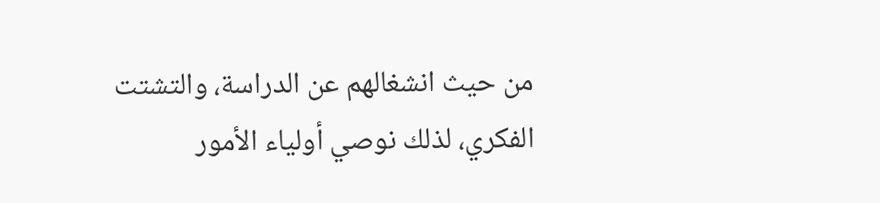من حيث انشغالهم عن الدراسة، والتشتت الفكري، لذلك نوصي أولياء الأمور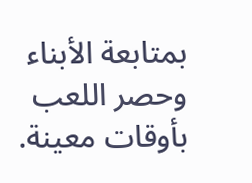بمتابعة الأبناء وحصر اللعب بأوقات معينة.